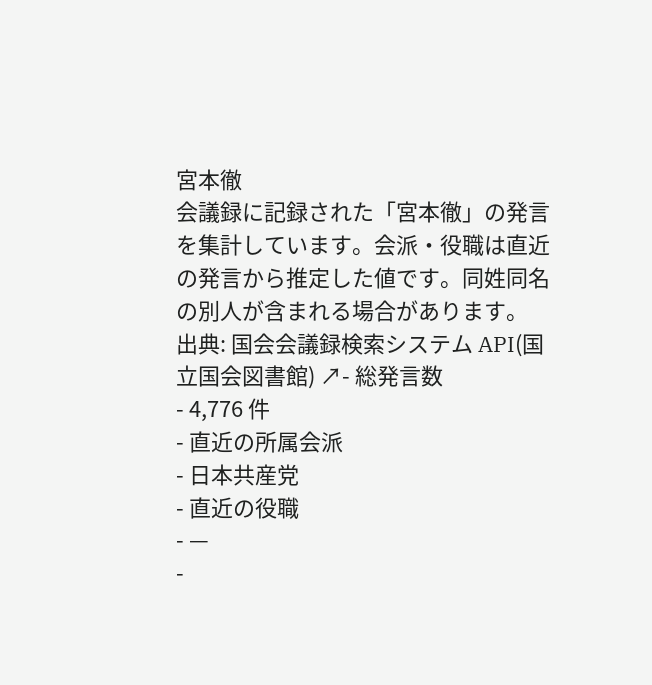宮本徹
会議録に記録された「宮本徹」の発言を集計しています。会派・役職は直近の発言から推定した値です。同姓同名の別人が含まれる場合があります。
出典: 国会会議録検索システム API(国立国会図書館) ↗- 総発言数
- 4,776 件
- 直近の所属会派
- 日本共産党
- 直近の役職
- —
-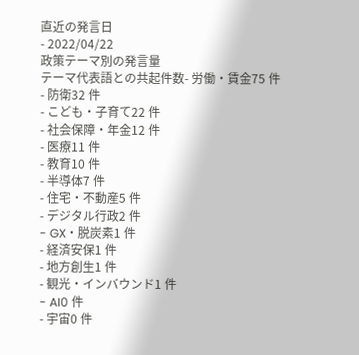直近の発言日
- 2022/04/22
政策テーマ別の発言量
テーマ代表語との共起件数- 労働・賃金75 件
- 防衛32 件
- こども・子育て22 件
- 社会保障・年金12 件
- 医療11 件
- 教育10 件
- 半導体7 件
- 住宅・不動産5 件
- デジタル行政2 件
- GX・脱炭素1 件
- 経済安保1 件
- 地方創生1 件
- 観光・インバウンド1 件
- AI0 件
- 宇宙0 件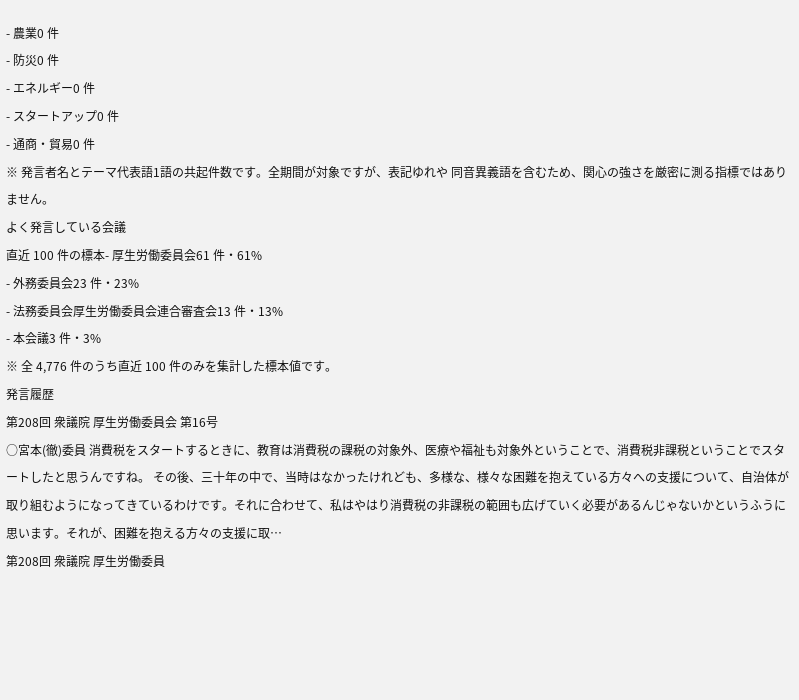- 農業0 件
- 防災0 件
- エネルギー0 件
- スタートアップ0 件
- 通商・貿易0 件
※ 発言者名とテーマ代表語1語の共起件数です。全期間が対象ですが、表記ゆれや 同音異義語を含むため、関心の強さを厳密に測る指標ではありません。
よく発言している会議
直近 100 件の標本- 厚生労働委員会61 件・61%
- 外務委員会23 件・23%
- 法務委員会厚生労働委員会連合審査会13 件・13%
- 本会議3 件・3%
※ 全 4,776 件のうち直近 100 件のみを集計した標本値です。
発言履歴
第208回 衆議院 厚生労働委員会 第16号
○宮本(徹)委員 消費税をスタートするときに、教育は消費税の課税の対象外、医療や福祉も対象外ということで、消費税非課税ということでスタートしたと思うんですね。 その後、三十年の中で、当時はなかったけれども、多様な、様々な困難を抱えている方々への支援について、自治体が取り組むようになってきているわけです。それに合わせて、私はやはり消費税の非課税の範囲も広げていく必要があるんじゃないかというふうに思います。それが、困難を抱える方々の支援に取…
第208回 衆議院 厚生労働委員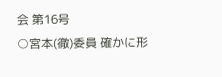会 第16号
○宮本(徹)委員 確かに形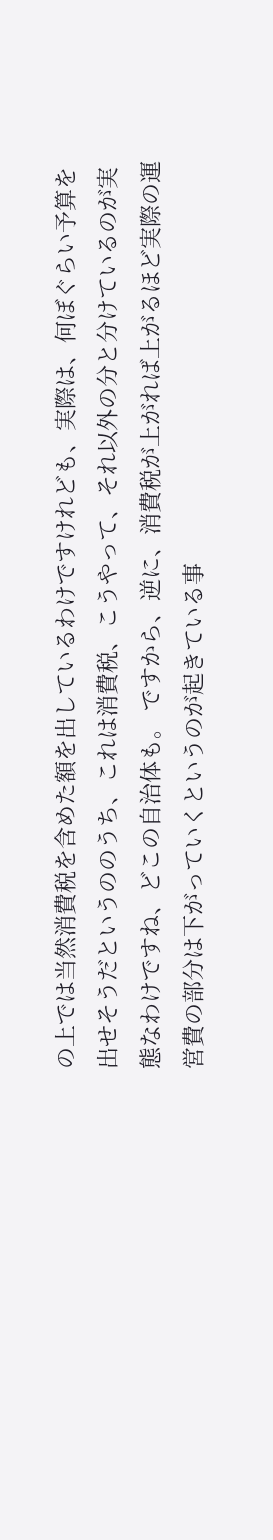の上では当然消費税を含めた額を出しているわけですけれども、実際は、何ぼぐらい予算を出せそうだというののうち、これは消費税、こうやって、それ以外の分と分けているのが実態なわけですね、どこの自治体も。 ですから、逆に、消費税が上がれば上がるほど実際の運営費の部分は下がっていくというのが起きている事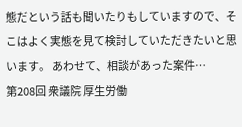態だという話も聞いたりもしていますので、そこはよく実態を見て検討していただきたいと思います。 あわせて、相談があった案件…
第208回 衆議院 厚生労働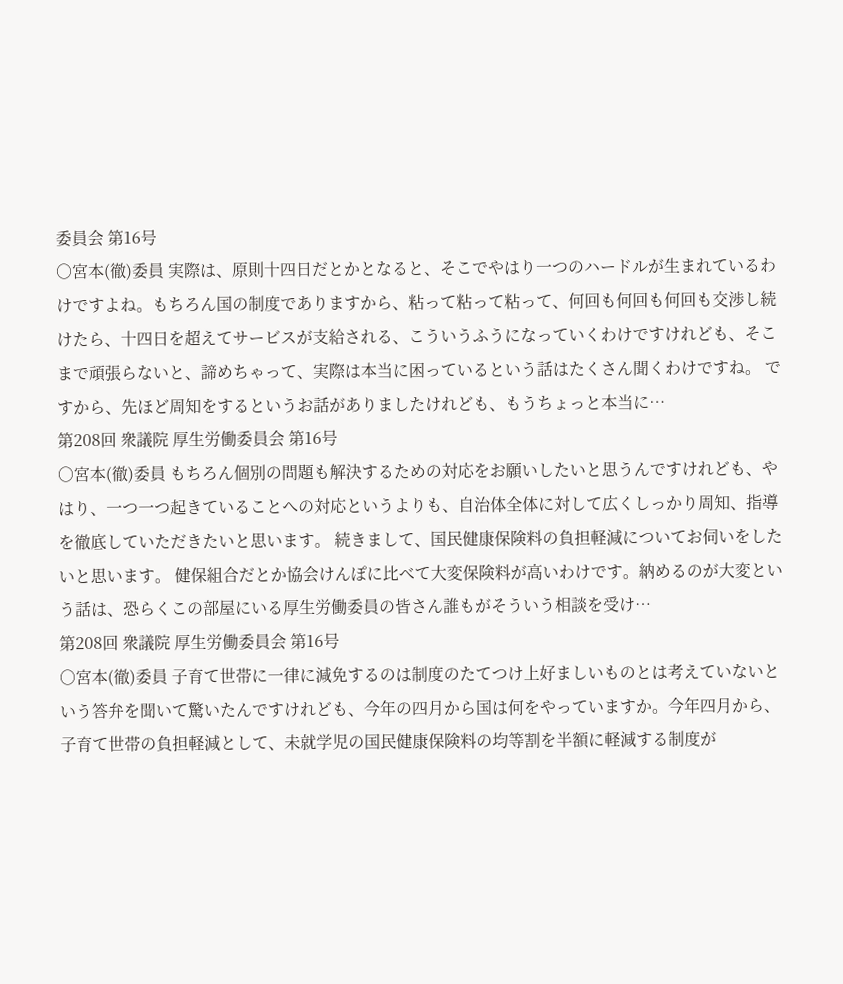委員会 第16号
○宮本(徹)委員 実際は、原則十四日だとかとなると、そこでやはり一つのハードルが生まれているわけですよね。もちろん国の制度でありますから、粘って粘って粘って、何回も何回も何回も交渉し続けたら、十四日を超えてサービスが支給される、こういうふうになっていくわけですけれども、そこまで頑張らないと、諦めちゃって、実際は本当に困っているという話はたくさん聞くわけですね。 ですから、先ほど周知をするというお話がありましたけれども、もうちょっと本当に…
第208回 衆議院 厚生労働委員会 第16号
○宮本(徹)委員 もちろん個別の問題も解決するための対応をお願いしたいと思うんですけれども、やはり、一つ一つ起きていることへの対応というよりも、自治体全体に対して広くしっかり周知、指導を徹底していただきたいと思います。 続きまして、国民健康保険料の負担軽減についてお伺いをしたいと思います。 健保組合だとか協会けんぽに比べて大変保険料が高いわけです。納めるのが大変という話は、恐らくこの部屋にいる厚生労働委員の皆さん誰もがそういう相談を受け…
第208回 衆議院 厚生労働委員会 第16号
○宮本(徹)委員 子育て世帯に一律に減免するのは制度のたてつけ上好ましいものとは考えていないという答弁を聞いて驚いたんですけれども、今年の四月から国は何をやっていますか。今年四月から、子育て世帯の負担軽減として、未就学児の国民健康保険料の均等割を半額に軽減する制度が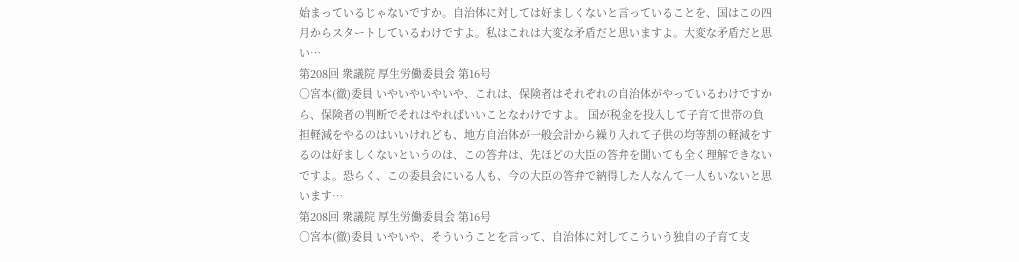始まっているじゃないですか。自治体に対しては好ましくないと言っていることを、国はこの四月からスタートしているわけですよ。私はこれは大変な矛盾だと思いますよ。大変な矛盾だと思い…
第208回 衆議院 厚生労働委員会 第16号
○宮本(徹)委員 いやいやいやいや、これは、保険者はそれぞれの自治体がやっているわけですから、保険者の判断でそれはやればいいことなわけですよ。 国が税金を投入して子育て世帯の負担軽減をやるのはいいけれども、地方自治体が一般会計から繰り入れて子供の均等割の軽減をするのは好ましくないというのは、この答弁は、先ほどの大臣の答弁を聞いても全く理解できないですよ。恐らく、この委員会にいる人も、今の大臣の答弁で納得した人なんて一人もいないと思います…
第208回 衆議院 厚生労働委員会 第16号
○宮本(徹)委員 いやいや、そういうことを言って、自治体に対してこういう独自の子育て支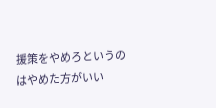援策をやめろというのはやめた方がいい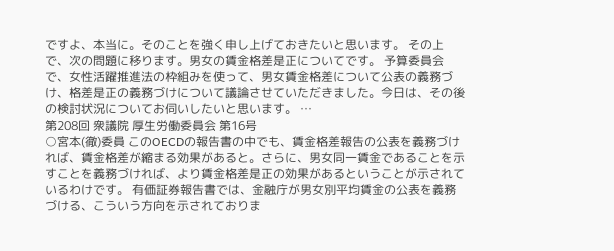ですよ、本当に。そのことを強く申し上げておきたいと思います。 その上で、次の問題に移ります。男女の賃金格差是正についてです。 予算委員会で、女性活躍推進法の枠組みを使って、男女賃金格差について公表の義務づけ、格差是正の義務づけについて議論させていただきました。今日は、その後の検討状況についてお伺いしたいと思います。 …
第208回 衆議院 厚生労働委員会 第16号
○宮本(徹)委員 このOECDの報告書の中でも、賃金格差報告の公表を義務づければ、賃金格差が縮まる効果があると。さらに、男女同一賃金であることを示すことを義務づければ、より賃金格差是正の効果があるということが示されているわけです。 有価証券報告書では、金融庁が男女別平均賃金の公表を義務づける、こういう方向を示されておりま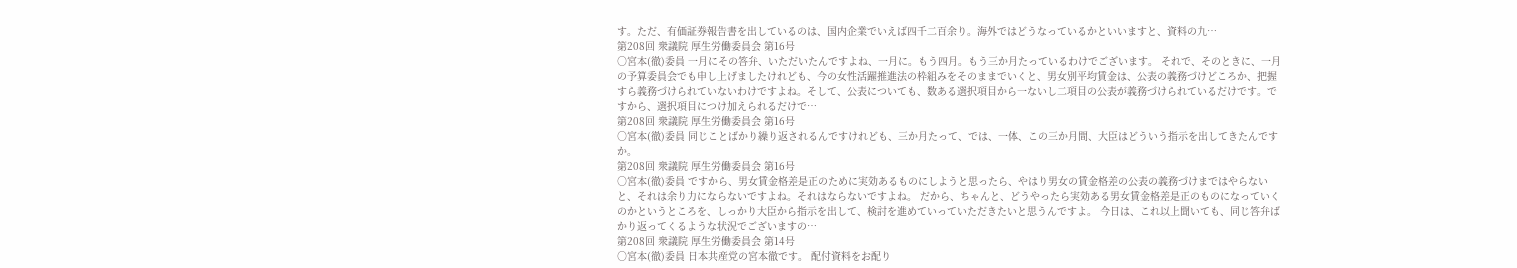す。ただ、有価証券報告書を出しているのは、国内企業でいえば四千二百余り。海外ではどうなっているかといいますと、資料の九…
第208回 衆議院 厚生労働委員会 第16号
○宮本(徹)委員 一月にその答弁、いただいたんですよね、一月に。もう四月。もう三か月たっているわけでございます。 それで、そのときに、一月の予算委員会でも申し上げましたけれども、今の女性活躍推進法の枠組みをそのままでいくと、男女別平均賃金は、公表の義務づけどころか、把握すら義務づけられていないわけですよね。そして、公表についても、数ある選択項目から一ないし二項目の公表が義務づけられているだけです。ですから、選択項目につけ加えられるだけで…
第208回 衆議院 厚生労働委員会 第16号
○宮本(徹)委員 同じことばかり繰り返されるんですけれども、三か月たって、では、一体、この三か月間、大臣はどういう指示を出してきたんですか。
第208回 衆議院 厚生労働委員会 第16号
○宮本(徹)委員 ですから、男女賃金格差是正のために実効あるものにしようと思ったら、やはり男女の賃金格差の公表の義務づけまではやらないと、それは余り力にならないですよね。それはならないですよね。 だから、ちゃんと、どうやったら実効ある男女賃金格差是正のものになっていくのかというところを、しっかり大臣から指示を出して、検討を進めていっていただきたいと思うんですよ。 今日は、これ以上聞いても、同じ答弁ばかり返ってくるような状況でございますの…
第208回 衆議院 厚生労働委員会 第14号
○宮本(徹)委員 日本共産党の宮本徹です。 配付資料をお配り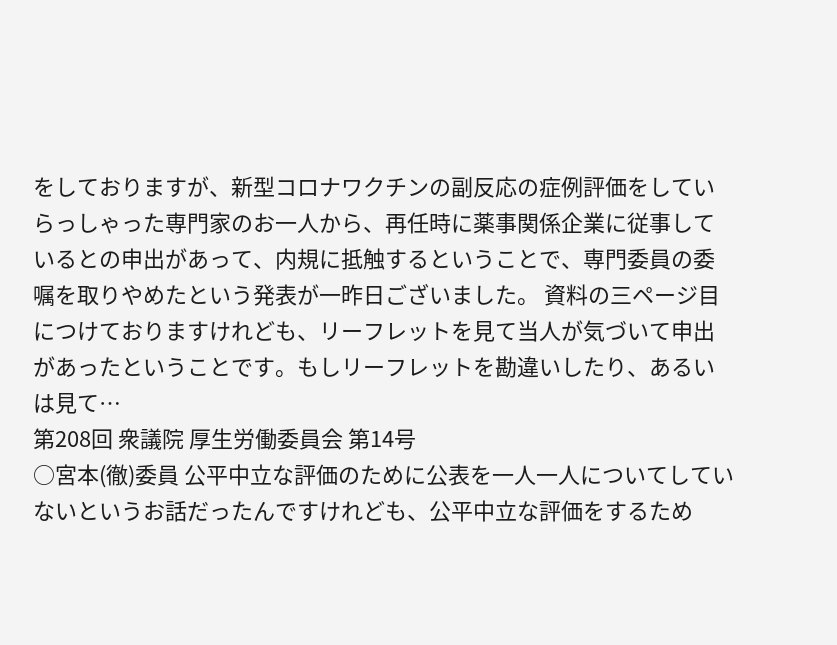をしておりますが、新型コロナワクチンの副反応の症例評価をしていらっしゃった専門家のお一人から、再任時に薬事関係企業に従事しているとの申出があって、内規に抵触するということで、専門委員の委嘱を取りやめたという発表が一昨日ございました。 資料の三ページ目につけておりますけれども、リーフレットを見て当人が気づいて申出があったということです。もしリーフレットを勘違いしたり、あるいは見て…
第208回 衆議院 厚生労働委員会 第14号
○宮本(徹)委員 公平中立な評価のために公表を一人一人についてしていないというお話だったんですけれども、公平中立な評価をするため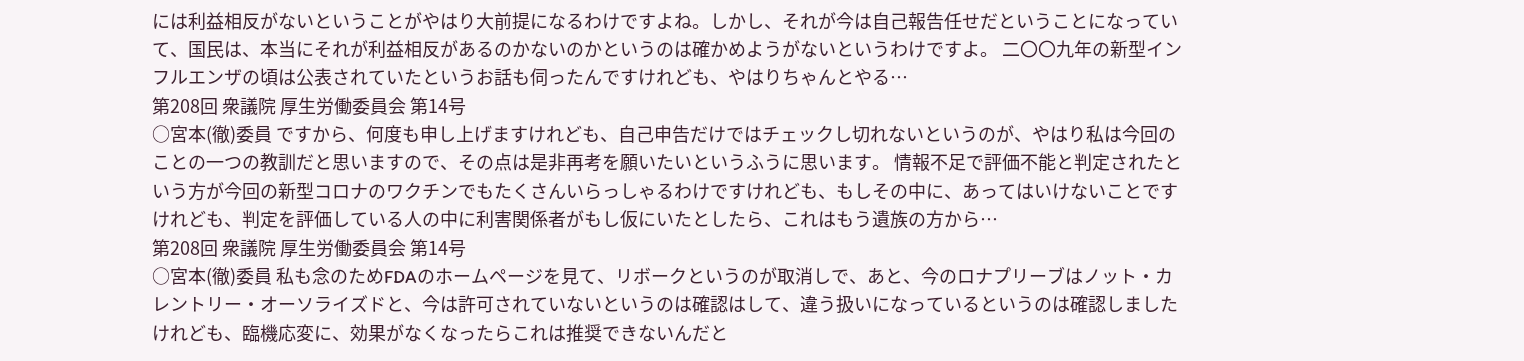には利益相反がないということがやはり大前提になるわけですよね。しかし、それが今は自己報告任せだということになっていて、国民は、本当にそれが利益相反があるのかないのかというのは確かめようがないというわけですよ。 二〇〇九年の新型インフルエンザの頃は公表されていたというお話も伺ったんですけれども、やはりちゃんとやる…
第208回 衆議院 厚生労働委員会 第14号
○宮本(徹)委員 ですから、何度も申し上げますけれども、自己申告だけではチェックし切れないというのが、やはり私は今回のことの一つの教訓だと思いますので、その点は是非再考を願いたいというふうに思います。 情報不足で評価不能と判定されたという方が今回の新型コロナのワクチンでもたくさんいらっしゃるわけですけれども、もしその中に、あってはいけないことですけれども、判定を評価している人の中に利害関係者がもし仮にいたとしたら、これはもう遺族の方から…
第208回 衆議院 厚生労働委員会 第14号
○宮本(徹)委員 私も念のためFDAのホームページを見て、リボークというのが取消しで、あと、今のロナプリーブはノット・カレントリー・オーソライズドと、今は許可されていないというのは確認はして、違う扱いになっているというのは確認しましたけれども、臨機応変に、効果がなくなったらこれは推奨できないんだと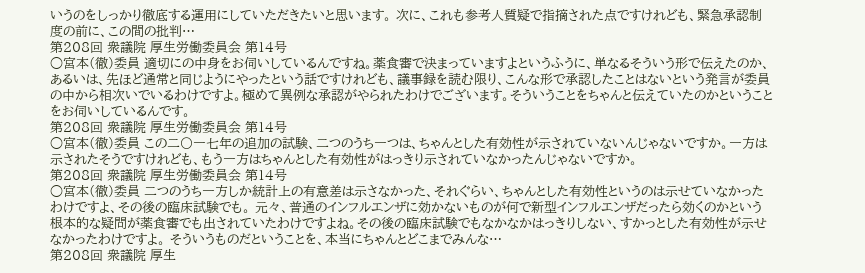いうのをしっかり徹底する運用にしていただきたいと思います。 次に、これも参考人質疑で指摘された点ですけれども、緊急承認制度の前に、この間の批判…
第208回 衆議院 厚生労働委員会 第14号
○宮本(徹)委員 適切にの中身をお伺いしているんですね。薬食審で決まっていますよというふうに、単なるそういう形で伝えたのか、あるいは、先ほど通常と同じようにやったという話ですけれども、議事録を読む限り、こんな形で承認したことはないという発言が委員の中から相次いでいるわけですよ。極めて異例な承認がやられたわけでございます。そういうことをちゃんと伝えていたのかということをお伺いしているんです。
第208回 衆議院 厚生労働委員会 第14号
○宮本(徹)委員 この二〇一七年の追加の試験、二つのうち一つは、ちゃんとした有効性が示されていないんじゃないですか。一方は示されたそうですけれども、もう一方はちゃんとした有効性がはっきり示されていなかったんじゃないですか。
第208回 衆議院 厚生労働委員会 第14号
○宮本(徹)委員 二つのうち一方しか統計上の有意差は示さなかった、それぐらい、ちゃんとした有効性というのは示せていなかったわけですよ、その後の臨床試験でも。 元々、普通のインフルエンザに効かないものが何で新型インフルエンザだったら効くのかという根本的な疑問が薬食審でも出されていたわけですよね。その後の臨床試験でもなかなかはっきりしない、すかっとした有効性が示せなかったわけですよ。 そういうものだということを、本当にちゃんとどこまでみんな…
第208回 衆議院 厚生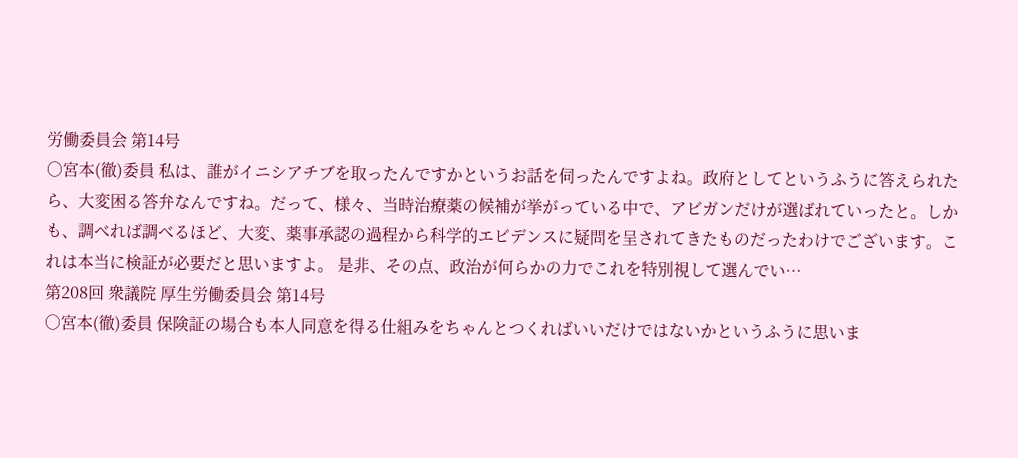労働委員会 第14号
○宮本(徹)委員 私は、誰がイニシアチブを取ったんですかというお話を伺ったんですよね。政府としてというふうに答えられたら、大変困る答弁なんですね。だって、様々、当時治療薬の候補が挙がっている中で、アビガンだけが選ばれていったと。しかも、調べれば調べるほど、大変、薬事承認の過程から科学的エビデンスに疑問を呈されてきたものだったわけでございます。これは本当に検証が必要だと思いますよ。 是非、その点、政治が何らかの力でこれを特別視して選んでい…
第208回 衆議院 厚生労働委員会 第14号
○宮本(徹)委員 保険証の場合も本人同意を得る仕組みをちゃんとつくればいいだけではないかというふうに思いま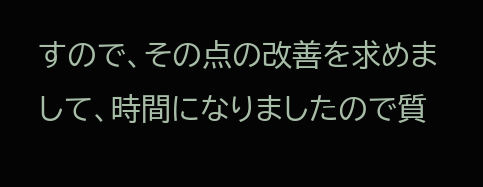すので、その点の改善を求めまして、時間になりましたので質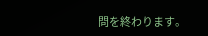問を終わります。